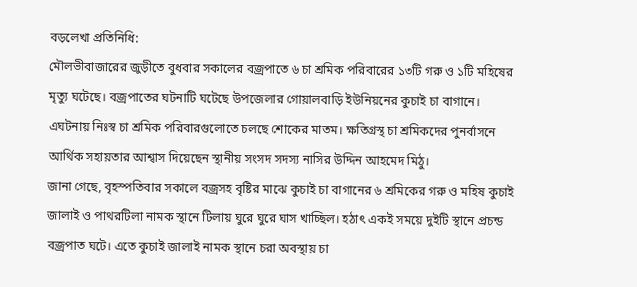বড়লেখা প্রতিনিধি:
মৌলভীবাজারের জুড়ীতে বুধবার সকালের বজ্রপাতে ৬ চা শ্রমিক পরিবারের ১৩টি গরু ও ১টি মহিষের মৃত্যু ঘটেছে। বজ্রপাতের ঘটনাটি ঘটেছে উপজেলার গোয়ালবাড়ি ইউনিয়নের কুচাই চা বাগানে। এঘটনায় নিঃস্ব চা শ্রমিক পরিবারগুলোতে চলছে শোকের মাতম। ক্ষতিগ্রস্থ চা শ্রমিকদের পুনর্বাসনে আর্থিক সহায়তার আশ্বাস দিয়েছেন স্থানীয় সংসদ সদস্য নাসির উদ্দিন আহমেদ মিঠু।
জানা গেছে, বৃহস্পতিবার সকালে বজ্রসহ বৃষ্টির মাঝে কুচাই চা বাগানের ৬ শ্রমিকের গরু ও মহিষ কুচাই জালাই ও পাথরটিলা নামক স্থানে টিলায় ঘুরে ঘুরে ঘাস খাচ্ছিল। হঠাৎ একই সময়ে দুইটি স্থানে প্রচন্ড বজ্রপাত ঘটে। এতে কুচাই জালাই নামক স্থানে চরা অবস্থায় চা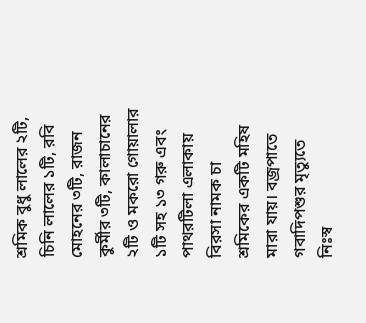শ্রমিক বুধু লালের ২টি, চিনি লালের ১টি, রবি মোহনের ৩টি, রাজন কুর্মীর ৩টি, কালাচানের ২টি ও মকরো গোয়ালার ১টি সহ ১৩ গরু এবং পাথরটিলা এলাকায় বিরসা নামক চা শ্রমিকের একটি মহিষ মারা যায়। বজ্রপাতে গবাদিপশুর মৃত্যুতে নিঃস্ব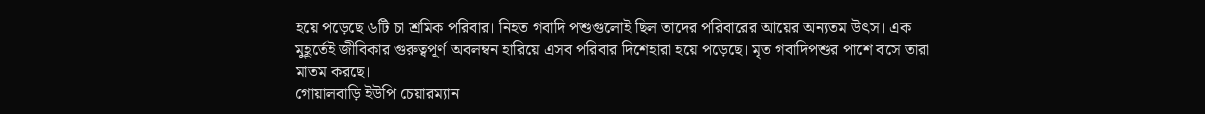হয়ে পড়েছে ৬টি চা শ্রমিক পরিবার। নিহত গবাদি পশুগুলোই ছিল তাদের পরিবারের আয়ের অন্যতম উৎস। এক মুহূর্তেই জীবিকার গুরুত্বপূর্ণ অবলম্বন হারিয়ে এসব পরিবার দিশেহারা হয়ে পড়েছে। মৃত গবাদিপশুর পাশে বসে তারা মাতম করছে।
গোয়ালবাড়ি ইউপি চেয়ারম্যান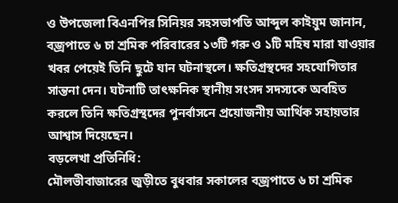ও উপজেলা বিএনপির সিনিয়র সহসভাপতি আব্দুল কাইয়ুম জানান, বজ্রপাতে ৬ চা শ্রমিক পরিবারের ১৩টি গরু ও ১টি মহিষ মারা যাওয়ার খবর পেয়েই তিনি ছুটে যান ঘটনাস্থলে। ক্ষতিগ্রস্থদের সহযোগিতার সান্তনা দেন। ঘটনাটি তাৎক্ষনিক স্থানীয় সংসদ সদস্যকে অবহিত করলে তিনি ক্ষতিগ্রস্থদের পুনর্বাসনে প্রয়োজনীয় আর্থিক সহায়তার আশ্বাস দিয়েছেন।
বড়লেখা প্রতিনিধি:
মৌলভীবাজারের জুড়ীতে বুধবার সকালের বজ্রপাতে ৬ চা শ্রমিক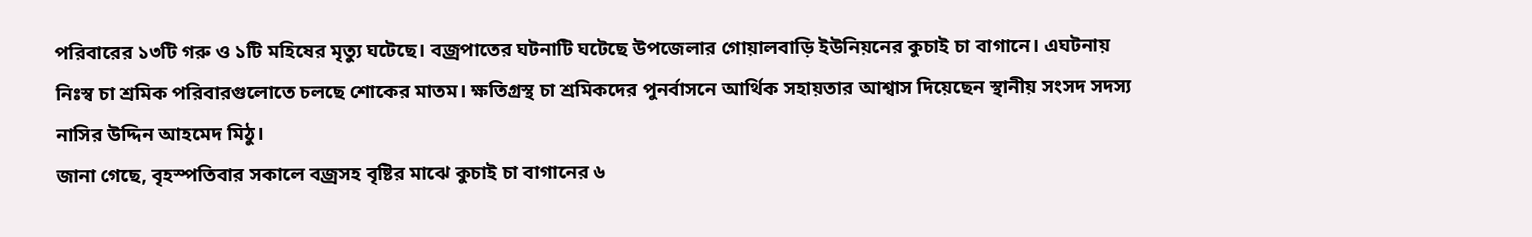পরিবারের ১৩টি গরু ও ১টি মহিষের মৃত্যু ঘটেছে। বজ্রপাতের ঘটনাটি ঘটেছে উপজেলার গোয়ালবাড়ি ইউনিয়নের কুচাই চা বাগানে। এঘটনায় নিঃস্ব চা শ্রমিক পরিবারগুলোতে চলছে শোকের মাতম। ক্ষতিগ্রস্থ চা শ্রমিকদের পুনর্বাসনে আর্থিক সহায়তার আশ্বাস দিয়েছেন স্থানীয় সংসদ সদস্য নাসির উদ্দিন আহমেদ মিঠু।
জানা গেছে, বৃহস্পতিবার সকালে বজ্রসহ বৃষ্টির মাঝে কুচাই চা বাগানের ৬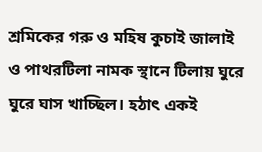শ্রমিকের গরু ও মহিষ কুচাই জালাই ও পাথরটিলা নামক স্থানে টিলায় ঘুরে ঘুরে ঘাস খাচ্ছিল। হঠাৎ একই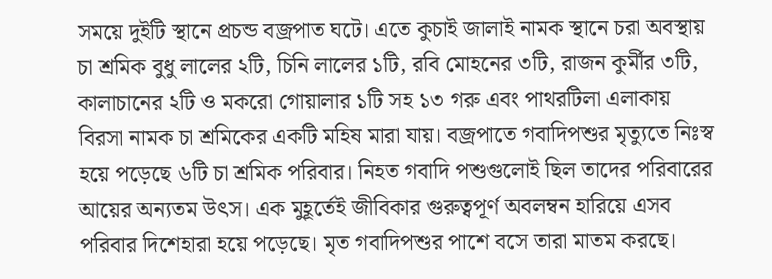সময়ে দুইটি স্থানে প্রচন্ড বজ্রপাত ঘটে। এতে কুচাই জালাই নামক স্থানে চরা অবস্থায় চা শ্রমিক বুধু লালের ২টি, চিনি লালের ১টি, রবি মোহনের ৩টি, রাজন কুর্মীর ৩টি, কালাচানের ২টি ও মকরো গোয়ালার ১টি সহ ১৩ গরু এবং পাথরটিলা এলাকায় বিরসা নামক চা শ্রমিকের একটি মহিষ মারা যায়। বজ্রপাতে গবাদিপশুর মৃত্যুতে নিঃস্ব হয়ে পড়েছে ৬টি চা শ্রমিক পরিবার। নিহত গবাদি পশুগুলোই ছিল তাদের পরিবারের আয়ের অন্যতম উৎস। এক মুহূর্তেই জীবিকার গুরুত্বপূর্ণ অবলম্বন হারিয়ে এসব পরিবার দিশেহারা হয়ে পড়েছে। মৃত গবাদিপশুর পাশে বসে তারা মাতম করছে।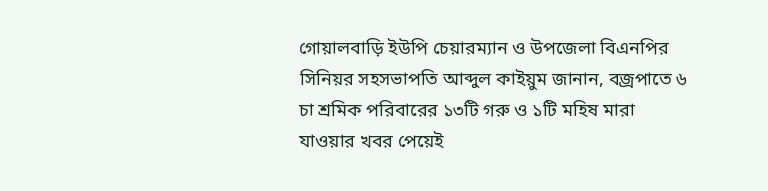গোয়ালবাড়ি ইউপি চেয়ারম্যান ও উপজেলা বিএনপির সিনিয়র সহসভাপতি আব্দুল কাইয়ুম জানান, বজ্রপাতে ৬ চা শ্রমিক পরিবারের ১৩টি গরু ও ১টি মহিষ মারা যাওয়ার খবর পেয়েই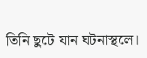তিনি ছুটে যান ঘটনাস্থলে।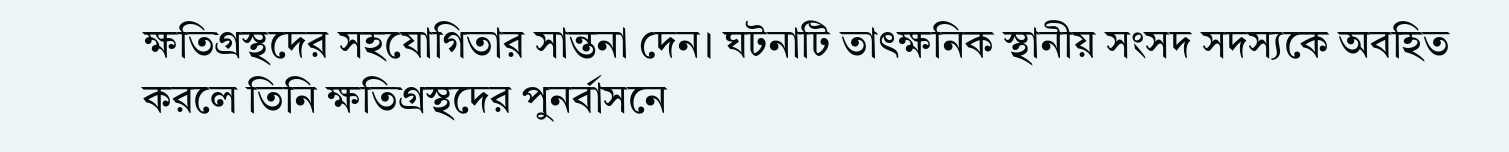ক্ষতিগ্রস্থদের সহযোগিতার সান্তনা দেন। ঘটনাটি তাৎক্ষনিক স্থানীয় সংসদ সদস্যকে অবহিত করলে তিনি ক্ষতিগ্রস্থদের পুনর্বাসনে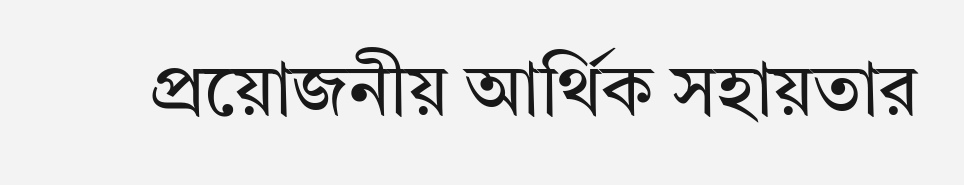প্রয়োজনীয় আর্থিক সহায়তার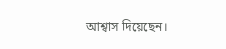আশ্বাস দিয়েছেন।